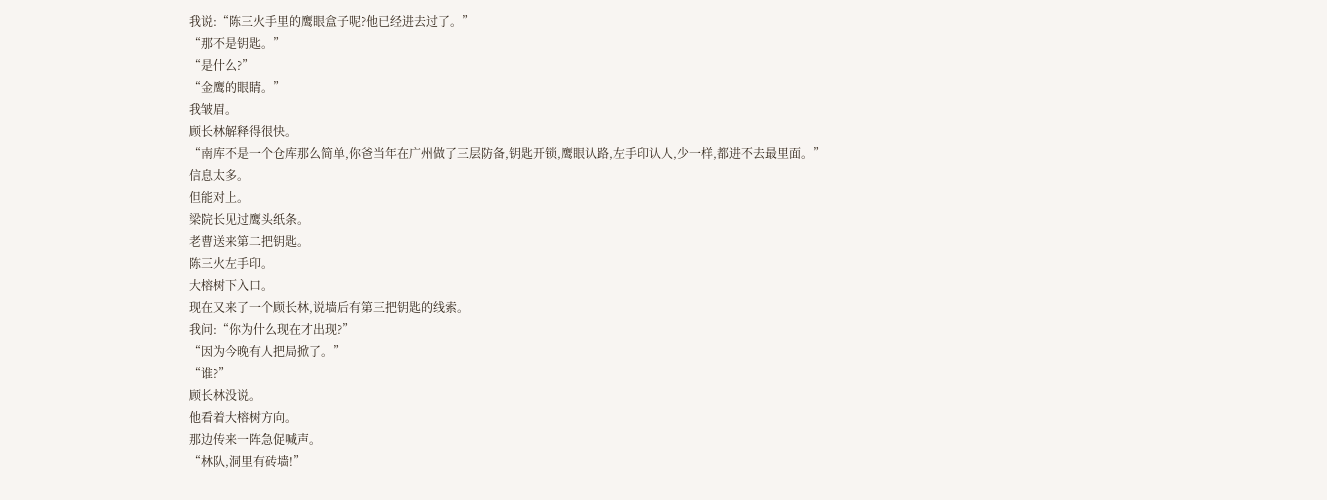我说:“陈三火手里的鹰眼盒子呢?他已经进去过了。”
“那不是钥匙。”
“是什么?”
“金鹰的眼睛。”
我皱眉。
顾长林解释得很快。
“南库不是一个仓库那么简单,你爸当年在广州做了三层防备,钥匙开锁,鹰眼认路,左手印认人,少一样,都进不去最里面。”
信息太多。
但能对上。
梁院长见过鹰头纸条。
老曹送来第二把钥匙。
陈三火左手印。
大榕树下入口。
现在又来了一个顾长林,说墙后有第三把钥匙的线索。
我问:“你为什么现在才出现?”
“因为今晚有人把局掀了。”
“谁?”
顾长林没说。
他看着大榕树方向。
那边传来一阵急促喊声。
“林队,洞里有砖墙!”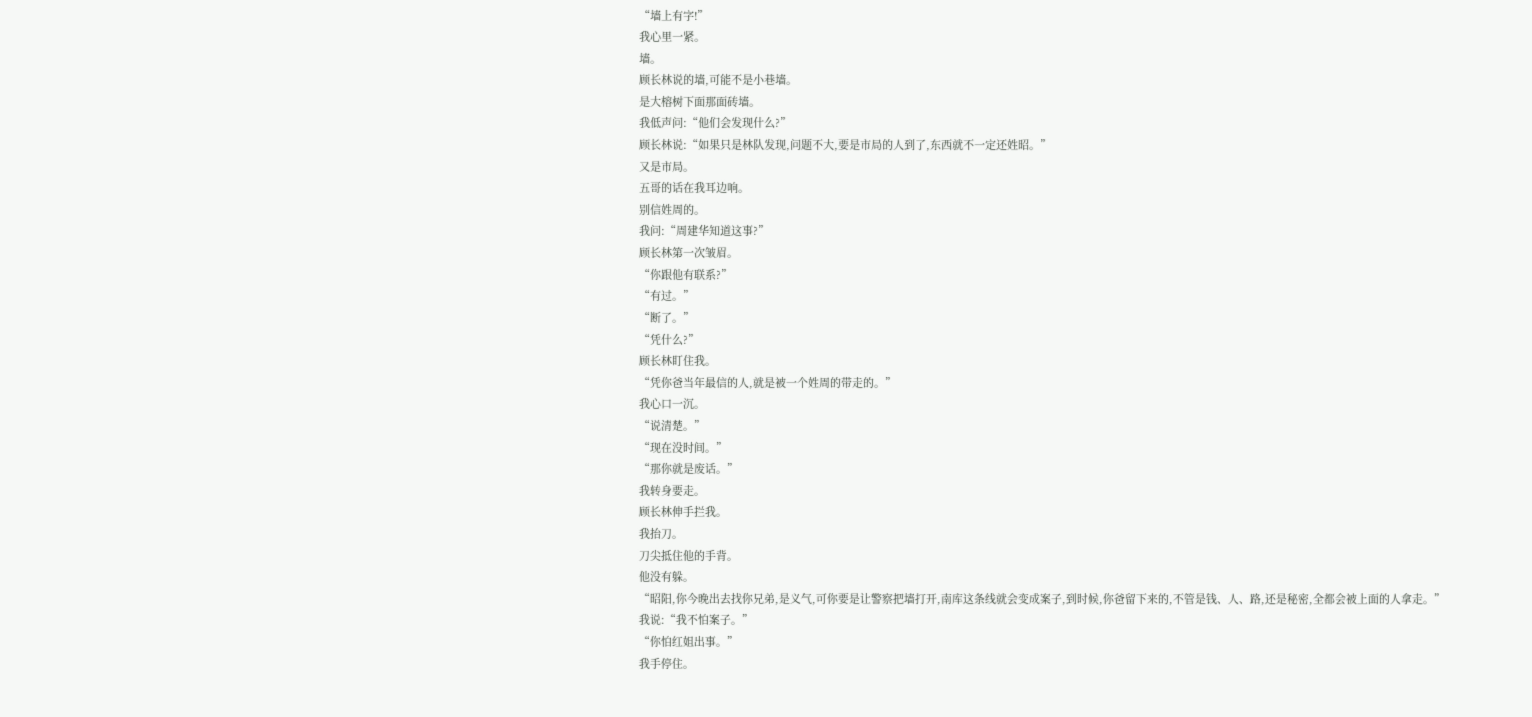“墙上有字!”
我心里一紧。
墙。
顾长林说的墙,可能不是小巷墙。
是大榕树下面那面砖墙。
我低声问:“他们会发现什么?”
顾长林说:“如果只是林队发现,问题不大,要是市局的人到了,东西就不一定还姓昭。”
又是市局。
五哥的话在我耳边响。
别信姓周的。
我问:“周建华知道这事?”
顾长林第一次皱眉。
“你跟他有联系?”
“有过。”
“断了。”
“凭什么?”
顾长林盯住我。
“凭你爸当年最信的人,就是被一个姓周的带走的。”
我心口一沉。
“说清楚。”
“现在没时间。”
“那你就是废话。”
我转身要走。
顾长林伸手拦我。
我抬刀。
刀尖抵住他的手背。
他没有躲。
“昭阳,你今晚出去找你兄弟,是义气,可你要是让警察把墙打开,南库这条线就会变成案子,到时候,你爸留下来的,不管是钱、人、路,还是秘密,全都会被上面的人拿走。”
我说:“我不怕案子。”
“你怕红姐出事。”
我手停住。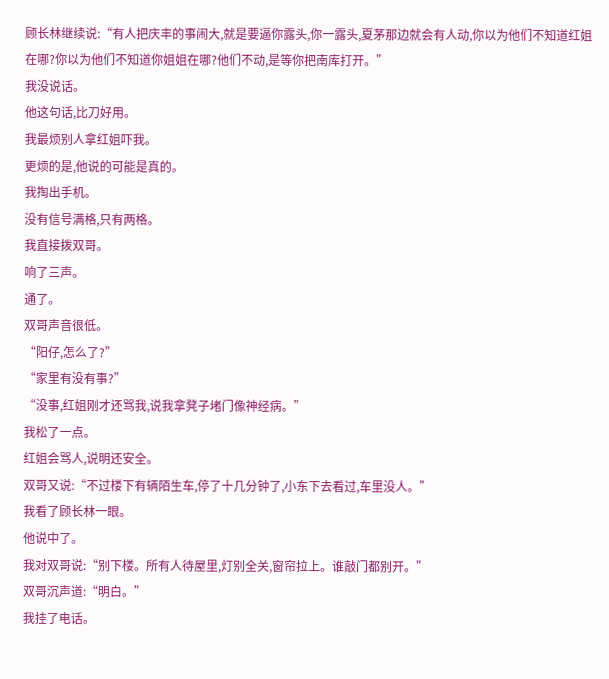顾长林继续说:“有人把庆丰的事闹大,就是要逼你露头,你一露头,夏茅那边就会有人动,你以为他们不知道红姐在哪?你以为他们不知道你姐姐在哪?他们不动,是等你把南库打开。”
我没说话。
他这句话,比刀好用。
我最烦别人拿红姐吓我。
更烦的是,他说的可能是真的。
我掏出手机。
没有信号满格,只有两格。
我直接拨双哥。
响了三声。
通了。
双哥声音很低。
“阳仔,怎么了?”
“家里有没有事?”
“没事,红姐刚才还骂我,说我拿凳子堵门像神经病。”
我松了一点。
红姐会骂人,说明还安全。
双哥又说:“不过楼下有辆陌生车,停了十几分钟了,小东下去看过,车里没人。”
我看了顾长林一眼。
他说中了。
我对双哥说:“别下楼。所有人待屋里,灯别全关,窗帘拉上。谁敲门都别开。”
双哥沉声道:“明白。”
我挂了电话。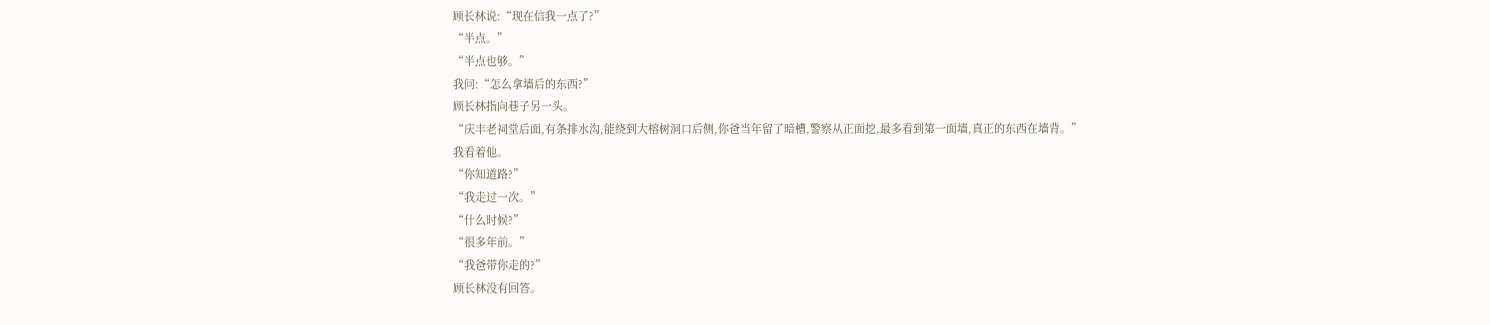顾长林说:“现在信我一点了?”
“半点。”
“半点也够。”
我问:“怎么拿墙后的东西?”
顾长林指向巷子另一头。
“庆丰老祠堂后面,有条排水沟,能绕到大榕树洞口后侧,你爸当年留了暗槽,警察从正面挖,最多看到第一面墙,真正的东西在墙背。”
我看着他。
“你知道路?”
“我走过一次。”
“什么时候?”
“很多年前。”
“我爸带你走的?”
顾长林没有回答。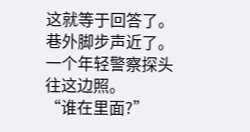这就等于回答了。
巷外脚步声近了。
一个年轻警察探头往这边照。
“谁在里面?”